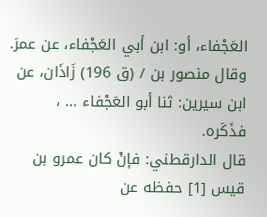العَجْفاء، أو: ابن أبي العَجْفاء، عن عمرَ.
وقال منصور بن / (ق 196) زَاذَان، عن ابن سيرين: ثنا أبو العَجْفاء ... ، فذَكَره.
قال الدارقطني: فإنْ كان عمرو بن قيس [1] حفظه عن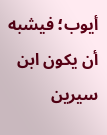أيوب؛ فيشبه أن يكون ابن سيرين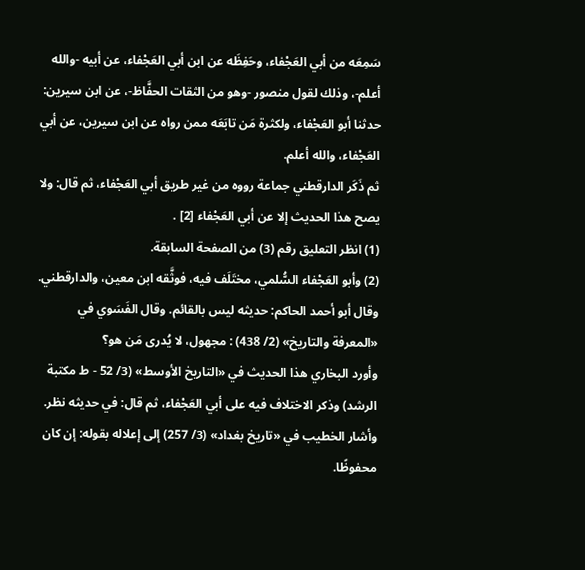سَمِعَه من أبي العَجْفاء، وحَفِظَه عن ابن أبي العَجْفاء، عن أبيه -والله أعلم-، وذلك لقول منصور -وهو من الثقات الحفَّاظ-، عن ابن سيرين: حدثنا أبو العَجْفاء، ولكثرة مَن تابَعَه ممن رواه عن ابن سيرين، عن أبي العَجْفاء، والله أعلم.
ثم ذَكَر الدارقطني جماعة رووه من غير طريق أبي العَجْفاء، ثم قال: ولا يصح هذا الحديث إلا عن أبي العَجْفاء [2] .
(1) انظر التعليق رقم (3) من الصفحة السابقة.
(2) وأبو العَجْفاء السُّلمي، مختَلَف فيه، فوثَّقه ابن معين، والدارقطني. وقال أبو أحمد الحاكم: حديثه ليس بالقائم. وقال الفَسَوي في «المعرفة والتاريخ» (2/ 438) : مجهول، لا يُدرى مَن هو؟
وأورد البخاري هذا الحديث في «التاريخ الأوسط» (3/ 52 - ط مكتبة الرشد) وذكر الاختلاف فيه على أبي العَجْفاء، ثم قال: في حديثه نظر.
وأشار الخطيب في «تاريخ بغداد» (3/ 257) إلى إعلاله بقوله: إن كان محفوظًا.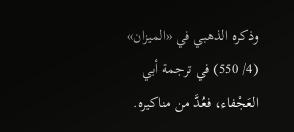وذكره الذهبي في «الميزان» (4/ 550) في ترجمة أبي العَجْفاء، فعُدَّ من مناكيره.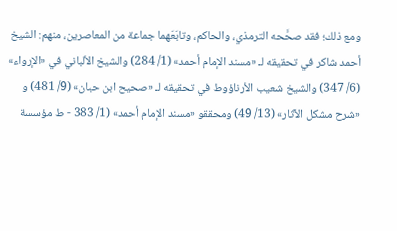ومع ذلك؛ فقد صحَّحه الترمذي، والحاكم، وتابَعَهما جماعة من المعاصرين، منهم: الشيخ أحمد شاكر في تحقيقه لـ «مسند الإمام أحمد» (1/ 284) والشيخ الألباني في «الإرواء» (6/ 347) والشيخ شعيب الأرناؤوط في تحقيقه لـ «صحيح ابن حبان» (9/ 481) و «شرح مشكل الآثار» (13/ 49) ومحققو «مسند الإمام أحمد» (1/ 383 - ط مؤسسة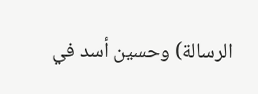الرسالة) وحسين أسد في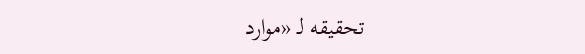تحقيقه لـ «موارد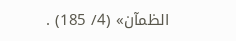الظمآن» (4/ 185) .